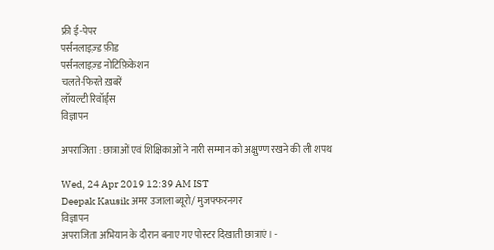फ्री ई-पेपर
पर्सनलाइज़्ड फ़ीड
पर्सनलाइज़्ड नोटिफ़िकेशन
चलते-फिरते ख़बरें
लॉयल्टी रिवॉर्ड्स
विज्ञापन

अपराजिता : छात्राओं एवं शिक्षिकाओं ने नारी सम्मान को अक्षुण्ण रखने की ली शपथ

Wed, 24 Apr 2019 12:39 AM IST
Deepak Kausik अमर उजाला ब्यूरो/ मुजफ्फरनगर
विज्ञापन
अपराजिता अभियान के दौरान बनाए गए पोस्टर दिखाती छात्राएं। -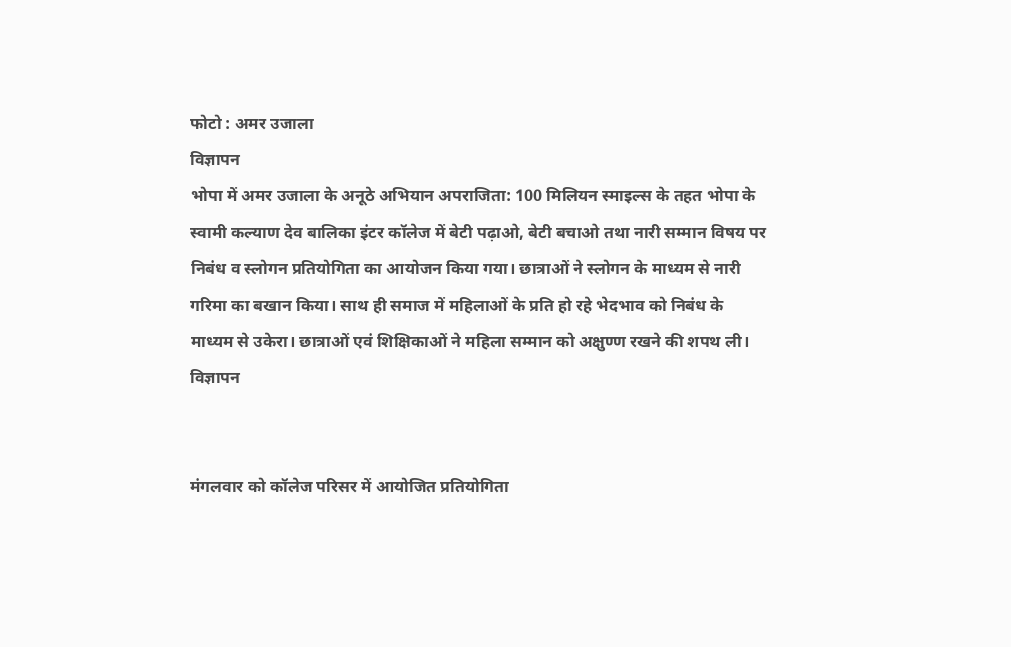फोटो : अमर उजाला
विज्ञापन
भोपा में अमर उजाला के अनूठे अभियान अपराजिता: 100 मिलियन स्माइल्स के तहत भोपा के स्वामी कल्याण देव बालिका इंटर कॉलेज में बेटी पढ़ाओ, बेटी बचाओ तथा नारी सम्मान विषय पर निबंध व स्लोगन प्रतियोगिता का आयोजन किया गया। छात्राओं ने स्लोगन के माध्यम से नारी गरिमा का बखान किया। साथ ही समाज में महिलाओं के प्रति हो रहे भेदभाव को निबंध के माध्यम से उकेरा। छात्राओं एवं शिक्षिकाओं ने महिला सम्मान को अक्षुण्ण रखने की शपथ ली।
विज्ञापन


मंगलवार को कॉलेज परिसर में आयोजित प्रतियोगिता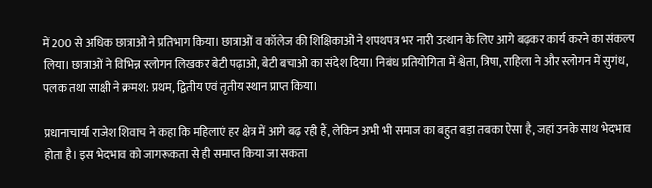में 200 से अधिक छात्राओं ने प्रतिभाग किया। छात्राओं व कॉलेज की शिक्षिकाओं ने शपथपत्र भर नारी उत्थान के लिए आगे बढ़कर कार्य करने का संकल्प लिया। छात्राओं ने विभिन्न स्लोगन लिखकर बेटी पढ़ाओ, बेटी बचाओ का संदेश दिया। निबंध प्रतियोगिता में श्वेता, त्रिषा, राहिला ने और स्लोगन में सुगंध, पलक तथा साक्षी ने क्रमश: प्रथम, द्वितीय एवं तृतीय स्थान प्राप्त किया।

प्रधानाचार्या राजेश शिवाच ने कहा कि महिलाएं हर क्षेत्र में आगे बढ़ रही हैं, लेकिन अभी भी समाज का बहुत बड़ा तबका ऐसा है, जहां उनके साथ भेदभाव होता है। इस भेदभाव को जागरूकता से ही समाप्त किया जा सकता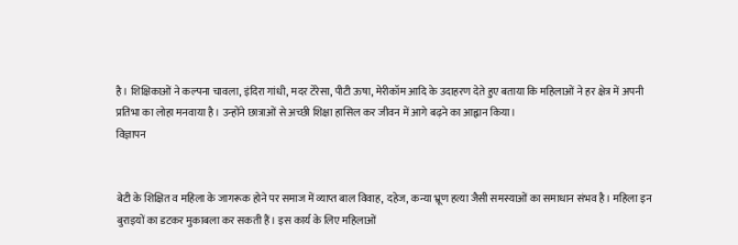है। शिक्षिकाओं ने कल्पना चावला, इंदिरा गांधी, मदर टेरेसा, पीटी ऊषा, मेरीकॉम आदि के उदाहरण देते हुए बताया कि महिलाओं ने हर क्षेत्र में अपनी प्रतिभा का लोहा मनवाया है। उन्होंने छात्राओं से अच्छी शिक्षा हासिल कर जीवन में आगे बढ़ने का आह्वान किया।
विज्ञापन


बेटी के शिक्षित व महिला के जागरूक होने पर समाज में व्याप्त बाल विवाह, दहेज, कन्या भ्रूण हत्या जैसी समस्याओं का समाधान संभव है। महिला इन बुराइयों का डटकर मुकाबला कर सकती हैं। इस कार्य के लिए महिलाओं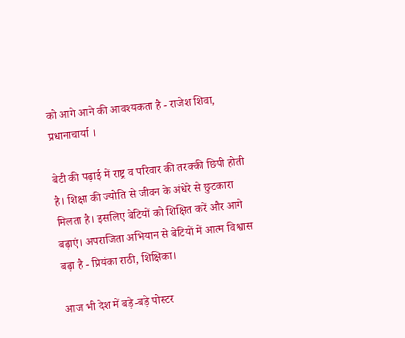को आगे आने की आवश्यकता है - राजेश शिवा, प्रधानाचार्या ।

बेटी की पढ़ाई में राष्ट्र व परिवार की तरक्की छिपी होती है। शिक्षा की ज्योति से जीवन के अंधेरे से छुटकारा मिलता है। इसलिए बेटियों को शिक्षित करें और आगे बढ़ाएं। अपराजिता अभियान से बेटियों में आत्म विश्वास बढ़ा है - प्रियंका राठी, शिक्षिका।

आज भी देश में बड़े-बड़े पोस्टर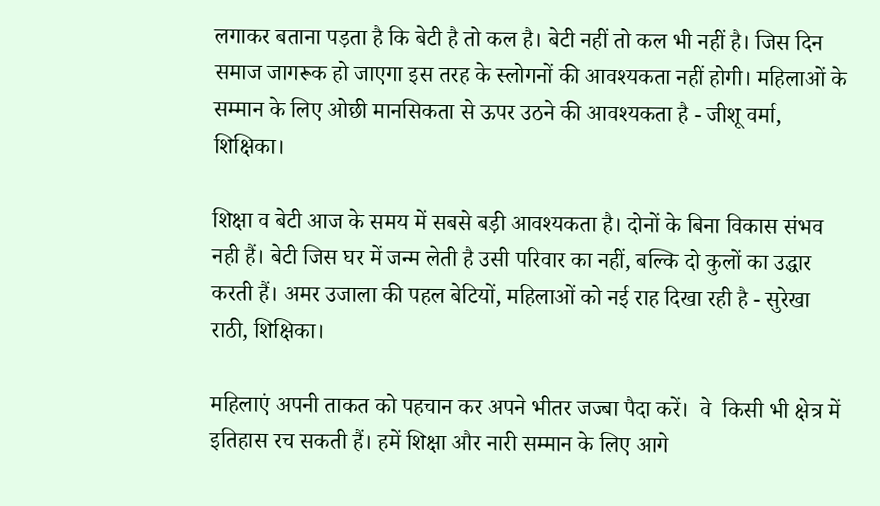लगाकर बताना पड़ता है कि बेटी है तो कल है। बेटी नहीं तो कल भी नहीं है। जिस दिन समाज जागरूक हो जाएगा इस तरह के स्लोगनों की आवश्यकता नहीं होगी। महिलाओं के सम्मान के लिए ओछी मानसिकता से ऊपर उठने की आवश्यकता है - जीशू वर्मा, शिक्षिका।

शिक्षा व बेटी आज के समय में सबसे बड़ी आवश्यकता है। दोनों के बिना विकास संभव नही हैं। बेटी जिस घर में जन्म लेती है उसी परिवार का नहीं, बल्कि दो कुलों का उद्धार करती हैं। अमर उजाला की पहल बेटियों, महिलाओं को नई राह दिखा रही है - सुरेखा राठी, शिक्षिका।

महिलाएं अपनी ताकत को पहचान कर अपने भीतर जज्बा पैदा करें।  वे  किसी भी क्षेत्र में इतिहास रच सकती हैं। हमें शिक्षा और नारी सम्मान के लिए आगे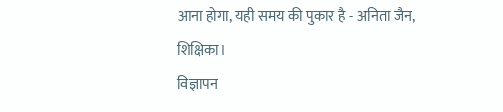आना होगा, यही समय की पुकार है - अनिता जैन, शिक्षिका।
विज्ञापन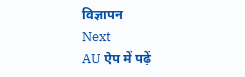विज्ञापन
Next
AU ऐप में पढ़ें